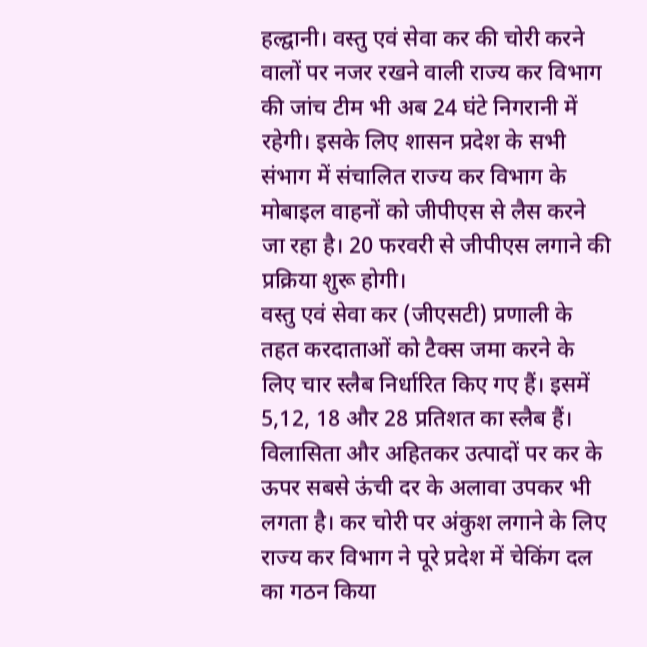हल्द्वानी। वस्तु एवं सेवा कर की चोरी करने वालों पर नजर रखने वाली राज्य कर विभाग की जांच टीम भी अब 24 घंटे निगरानी में रहेगी। इसके लिए शासन प्रदेश के सभी संभाग में संचालित राज्य कर विभाग के मोबाइल वाहनों को जीपीएस से लैस करने जा रहा है। 20 फरवरी से जीपीएस लगाने की प्रक्रिया शुरू होगी।
वस्तु एवं सेवा कर (जीएसटी) प्रणाली के तहत करदाताओं को टैक्स जमा करने के लिए चार स्लैब निर्धारित किए गए हैं। इसमें 5,12, 18 और 28 प्रतिशत का स्लैब हैं। विलासिता और अहितकर उत्पादों पर कर के ऊपर सबसे ऊंची दर के अलावा उपकर भी लगता है। कर चोरी पर अंकुश लगाने के लिए राज्य कर विभाग ने पूरे प्रदेश में चेकिंग दल का गठन किया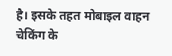है। इसके तहत मोबाइल वाहन चेकिंग के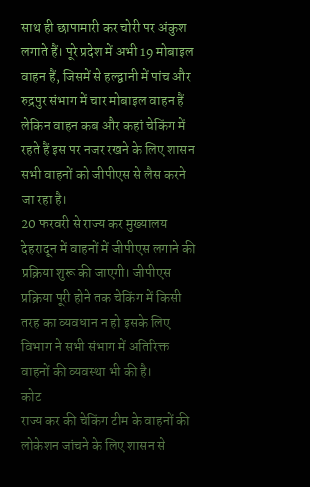साथ ही छापामारी कर चोरी पर अंकुश लगाते हैं। पूरे प्रदेश में अभी 19 मोबाइल वाहन हैं, जिसमें से हल्द्वानी में पांच और रुद्रपुर संभाग में चार मोबाइल वाहन हैं लेकिन वाहन कब और कहां चेकिंग में रहते हैं इस पर नजर रखने के लिए शासन सभी वाहनों को जीपीएस से लैस करने जा रहा है।
20 फरवरी से राज्य कर मुख्यालय देहरादून में वाहनों में जीपीएस लगाने की प्रक्रिया शुरू की जाएगी। जीपीएस प्रक्रिया पूरी होने तक चेकिंग में किसी तरह का व्यवधान न हो इसके लिए विभाग ने सभी संभाग में अतिरिक्त वाहनों की व्यवस्था भी की है।
कोट
राज्य कर की चेकिंग टीम के वाहनों की लोकेशन जांचने के लिए शासन से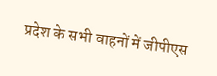प्रदेश के सभी वाहनों में जीपीएस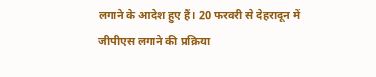लगाने के आदेश हुए हैं। 20 फरवरी से देहरादून में जीपीएस लगाने की प्रक्रिया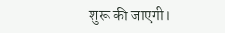शुरू की जाएगी।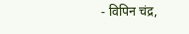- विपिन चंद्र,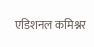एडिशनल कमिश्नर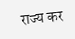राज्य कर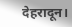देहरादून।